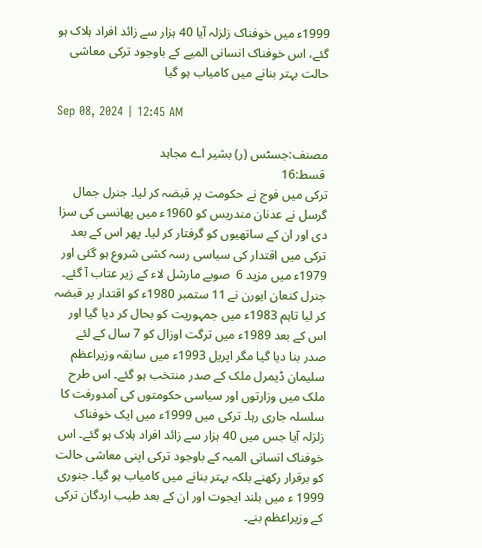1999ء میں خوفناک زلزلہ آیا 40 ہزار سے زائد افراد ہلاک ہو گئے، اس خوفناک انسانی المیے کے باوجود ترکی معاشی حالت بہتر بنانے میں کامیاب ہو گیا

Sep 08, 2024 | 12:45 AM

مصنف:جسٹس (ر) بشیر اے مجاہد
 قسط:16
ترکی میں فوج نے حکومت پر قبضہ کر لیا۔ جنرل جمال گرسل نے عدنان مندریس کو 1960ء میں پھانسی کی سزا دی اور ان کے ساتھیوں کو گرفتار کر لیا۔ پھر اس کے بعد ترکی میں اقتدار کی سیاسی رسہ کشی شروع ہو گئی اور 1979ء میں مزید 6  صوبے مارشل لاء کے زیر عتاب آ گئے۔ جنرل کنعان ایورن نے 11 ستمبر 1980ء کو اقتدار پر قبضہ کر لیا تاہم 1983ء میں جمہوریت کو بحال کر دیا گیا اور اس کے بعد 1989ء میں ترگت اوزال کو 7 سال کے لئے صدر بنا دیا گیا مگر اپریل 1993ء میں سابقہ وزیراعظم سلیمان ڈیمرل ملک کے صدر منتخب ہو گئے۔ اس طرح ملک میں وزارتوں اور سیاسی حکومتوں کی آمدورفت کا سلسلہ جاری رہا۔ ترکی میں 1999ء میں ایک خوفناک زلزلہ آیا جس میں 40 ہزار سے زائد افراد ہلاک ہو گئے۔ اس خوفناک انسانی المیہ کے باوجود ترکی اپنی معاشی حالت کو برقرار رکھنے بلکہ بہتر بنانے میں کامیاب ہو گیا۔ جنوری 1999 ء میں بلند ایجوت اور ان کے بعد طیب اردگان ترکی کے وزیراعظم بنے۔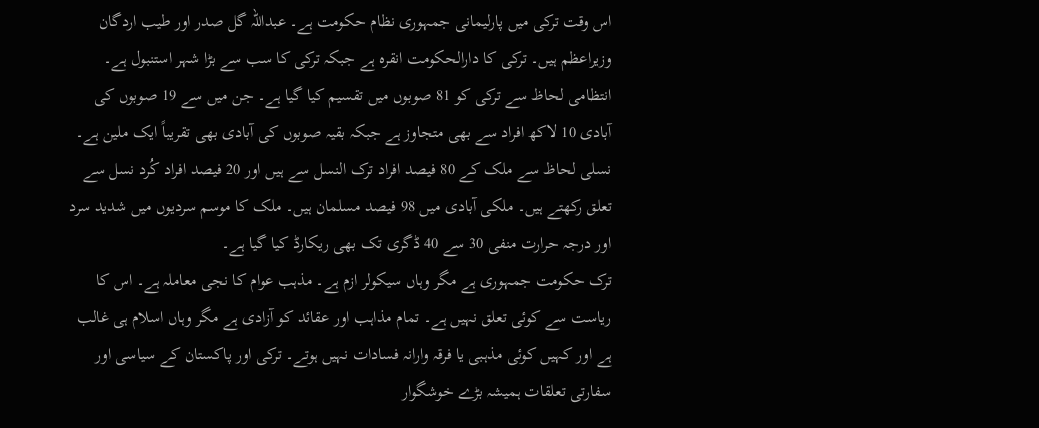اس وقت ترکی میں پارلیمانی جمہوری نظام حکومت ہے۔ عبداللہ گل صدر اور طیب اردگان وزیراعظم ہیں۔ ترکی کا دارالحکومت انقرہ ہے جبکہ ترکی کا سب سے بڑا شہر استنبول ہے۔ انتظامی لحاظ سے ترکی کو 81 صوبوں میں تقسیم کیا گیا ہے۔ جن میں سے 19 صوبوں کی آبادی 10 لاکھ افراد سے بھی متجاوز ہے جبکہ بقیہ صوبوں کی آبادی بھی تقریباً ایک ملین ہے۔ نسلی لحاظ سے ملک کے 80 فیصد افراد ترک النسل سے ہیں اور 20 فیصد افراد کُرد نسل سے تعلق رکھتے ہیں۔ ملکی آبادی میں 98 فیصد مسلمان ہیں۔ ملک کا موسم سردیوں میں شدید سرد اور درجہ حرارت منفی 30 سے 40 ڈگری تک بھی ریکارڈ کیا گیا ہے۔
ترک حکومت جمہوری ہے مگر وہاں سیکولر ازم ہے۔ مذہب عوام کا نجی معاملہ ہے۔ اس کا ریاست سے کوئی تعلق نہیں ہے۔ تمام مذاہب اور عقائد کو آزادی ہے مگر وہاں اسلام ہی غالب ہے اور کہیں کوئی مذہبی یا فرقہ وارانہ فسادات نہیں ہوتے۔ ترکی اور پاکستان کے سیاسی اور سفارتی تعلقات ہمیشہ بڑے خوشگوار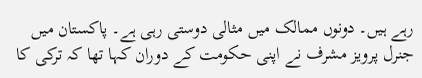رہے ہیں۔ دونوں ممالک میں مثالی دوستی رہی ہے۔ پاکستان میں جنرل پرویز مشرف نے اپنی حکومت کے دوران کہا تھا کہ ترکی کا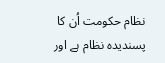نظام حکومت اُن کا پسندیدہ نظام ہے اور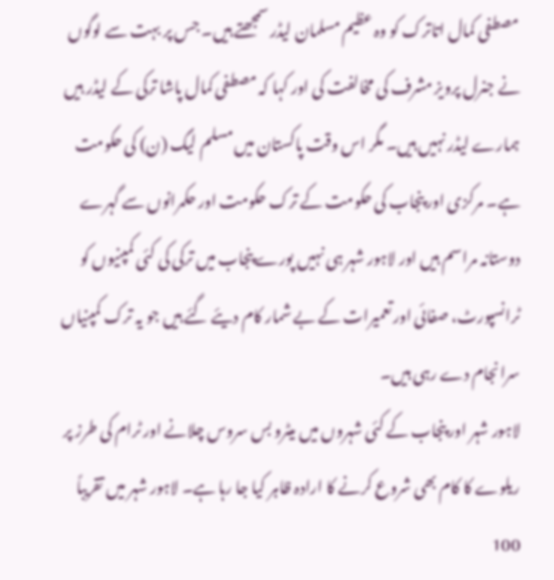مصطفی کمال اتاترک کو وہ عظیم مسلمان لیڈر سمجھتے ہیں۔ جس پر بہت سے لوگوں نے جنرل پرویز مشرف کی مخالفت کی اور کہا کہ مصطفی کمال پاشا ترکی کے لیڈر ہیں ہمارے لیڈر نہیں ہیں۔ مگر اس وقت پاکستان میں مسلم لیگ (ن) کی حکومت ہے۔ مرکزی اور پنجاب کی حکومت کے ترک حکومت اور حکمرانوں سے گہرے دوستانہ مراسم ہیں اور لاہور شہر ہی نہیں پورے پنجاب میں ترکی کی کئی کمپنیوں کو ٹرانسپورٹ، صفائی اور تعمیرات کے بے شمار کام دیئے گئے ہیں جو یہ ترک کمپنیاں سرانجام دے رہی ہیں۔
لاہور شہر اور پنجاب کے کئی شہروں میں میٹرو بس سروس چلانے اور ٹرام کی طرز پر ریلوے کا کام بھی شروع کرنے کا ارادہ ظاہر کیا جا رہا ہے۔ لاہور شہر میں تقریباً 100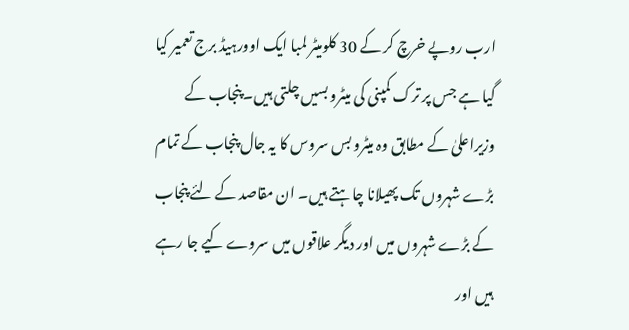ارب روپے خرچ کر کے 30 کلومیٹر لمبا ایک اوورہیڈ برج تعمیر کیا گیا ہے جس پر ترک کمپنی کی میٹرو بسیں چلتی ہیں۔ پنجاب کے وزیراعلیٰ کے مطابق وہ میٹرو بس سروس کا یہ جال پنجاب کے تمام بڑے شہروں تک پھیلانا چاہتے ہیں۔ ان مقاصد کے لئے پنجاب کے بڑے شہروں میں اور دیگر علاقوں میں سروے کیے جا رہے ہیں اور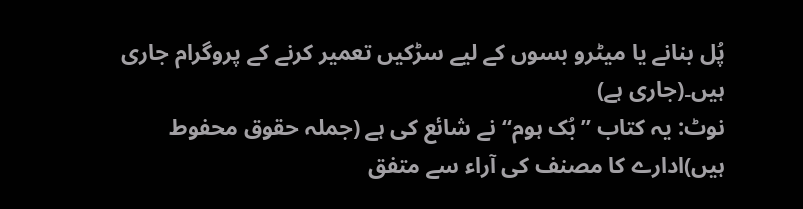پُل بنانے یا میٹرو بسوں کے لیے سڑکیں تعمیر کرنے کے پروگرام جاری ہیں۔(جاری ہے)
نوٹ: یہ کتاب ”بُک ہوم“ نے شائع کی ہے (جملہ حقوق محفوط ہیں)ادارے کا مصنف کی آراء سے متفق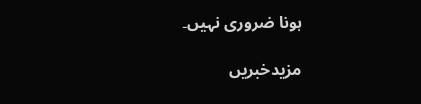ہونا ضروری نہیں۔

مزیدخبریں